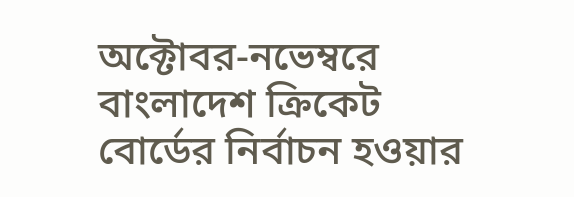অক্টোবর-নভেম্বরে বাংলাদেশ ক্রিকেট বোর্ডের নির্বাচন হওয়ার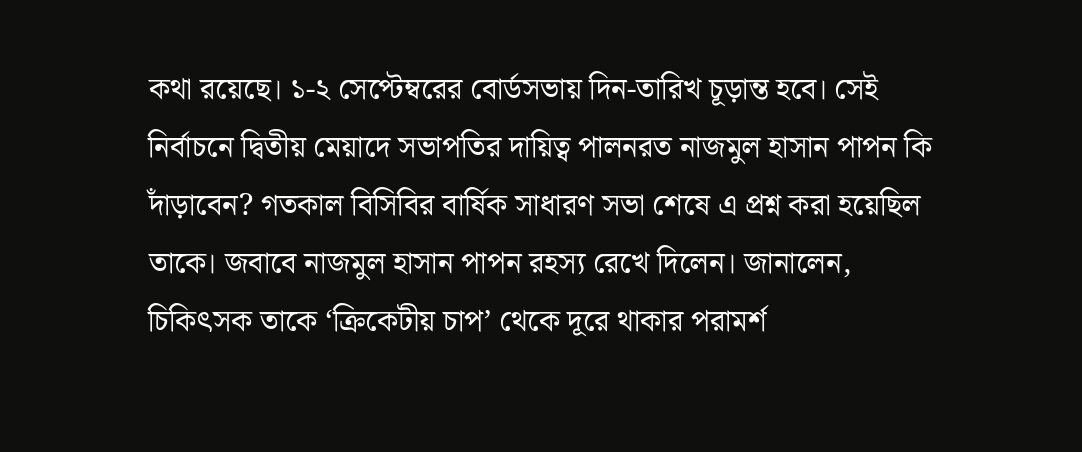কথা রয়েছে। ১-২ সেপ্টেম্বরের বোর্ডসভায় দিন-তারিখ চূড়ান্ত হবে। সেই নির্বাচনে দ্বিতীয় মেয়াদে সভাপতির দায়িত্ব পালনরত নাজমুল হাসান পাপন কি দাঁড়াবেন? গতকাল বিসিবির বার্ষিক সাধারণ সভা শেষে এ প্রশ্ন করা হয়েছিল তাকে। জবাবে নাজমুল হাসান পাপন রহস্য রেখে দিলেন। জানালেন, চিকিৎসক তাকে ‘ক্রিকেটীয় চাপ’ থেকে দূরে থাকার পরামর্শ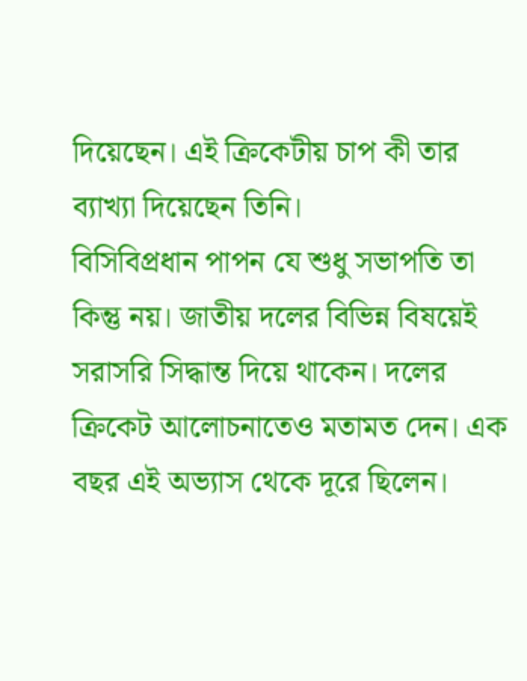দিয়েছেন। এই ক্রিকেটীয় চাপ কী তার ব্যাখ্যা দিয়েছেন তিনি।
বিসিবিপ্রধান পাপন যে শুধু সভাপতি তা কিন্তু নয়। জাতীয় দলের বিভিন্ন বিষয়েই সরাসরি সিদ্ধান্ত দিয়ে থাকেন। দলের ক্রিকেট আলোচনাতেও মতামত দেন। এক বছর এই অভ্যাস থেকে দূরে ছিলেন।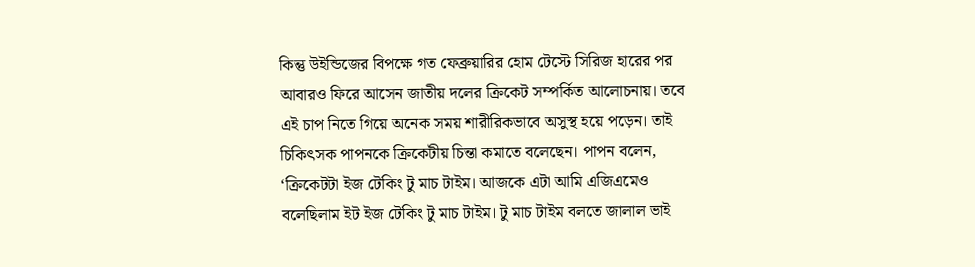কিন্তু উইন্ডিজের বিপক্ষে গত ফেব্রুয়ারির হোম টেস্টে সিরিজ হারের পর আবারও ফিরে আসেন জাতীয় দলের ক্রিকেট সম্পর্কিত আলোচনায়। তবে এই চাপ নিতে গিয়ে অনেক সময় শারীরিকভাবে অসুস্থ হয়ে পড়েন। তাই চিকিৎসক পাপনকে ক্রিকেটীয় চিন্তা কমাতে বলেছেন। পাপন বলেন, ‘ক্রিকেটটা ইজ টেকিং টু মাচ টাইম। আজকে এটা আমি এজিএমেও বলেছিলাম ইট ইজ টেকিং টু মাচ টাইম। টু মাচ টাইম বলতে জালাল ভাই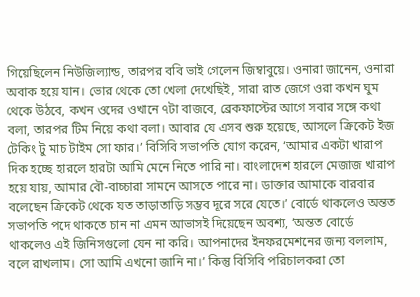গিয়েছিলেন নিউজিল্যান্ড, তারপর ববি ভাই গেলেন জিম্বাবুয়ে। ওনারা জানেন, ওনারা অবাক হয়ে যান। ভোর থেকে তো খেলা দেখেছিই, সারা রাত জেগে ওরা কখন ঘুম থেকে উঠবে, কখন ওদের ওখানে ৭টা বাজবে, ব্রেকফাস্টের আগে সবার সঙ্গে কথা বলা, তারপর টিম নিয়ে কথা বলা। আবার যে এসব শুরু হয়েছে, আসলে ক্রিকেট ইজ টেকিং টু মাচ টাইম সো ফার।’ বিসিবি সভাপতি যোগ করেন, ‘আমার একটা খারাপ দিক হচ্ছে হারলে হারটা আমি মেনে নিতে পারি না। বাংলাদেশ হারলে মেজাজ খারাপ হয়ে যায়, আমার বৌ-বাচ্চারা সামনে আসতে পারে না। ডাক্তার আমাকে বারবার বলেছেন ক্রিকেট থেকে যত তাড়াতাড়ি সম্ভব দূরে সরে যেতে।’ বোর্ডে থাকলেও অন্তত সভাপতি পদে থাকতে চান না এমন আভাসই দিয়েছেন অবশ্য, ‘অন্তত বোর্ডে থাকলেও এই জিনিসগুলো যেন না করি। আপনাদের ইনফরমেশনের জন্য বললাম, বলে রাখলাম। সো আমি এখনো জানি না।’ কিন্তু বিসিবি পরিচালকরা তো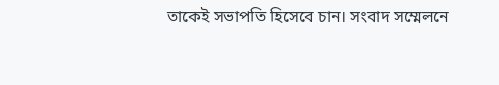তাকেই সভাপতি হিসেবে চান। সংবাদ সম্মেলনে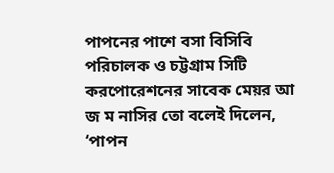পাপনের পাশে বসা বিসিবি পরিচালক ও চট্টগ্রাম সিটি করপোরেশনের সাবেক মেয়র আ জ ম নাসির তো বলেই দিলেন, ‘পাপন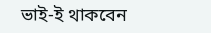ভাই-ই থাকবেন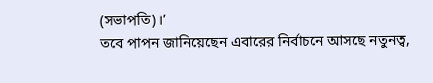(সভাপতি)।’
তবে পাপন জানিয়েছেন এবারের নির্বাচনে আসছে নতুনত্ব,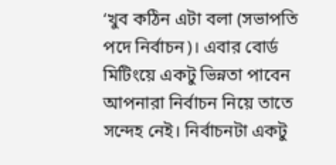‘খুব কঠিন এটা বলা (সভাপতি পদে নির্বাচন)। এবার বোর্ড মিটিংয়ে একটু ভিন্নতা পাবেন আপনারা নির্বাচন নিয়ে তাতে সন্দেহ নেই। নির্বাচনটা একটু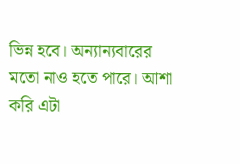ভিন্ন হবে। অন্যান্যবারের মতো নাও হতে পারে। আশা করি এটা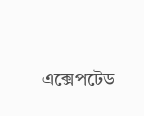এক্সেপটেড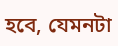হবে, যেমনটা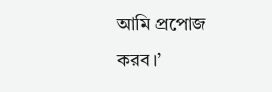আমি প্রপোজ করব।’